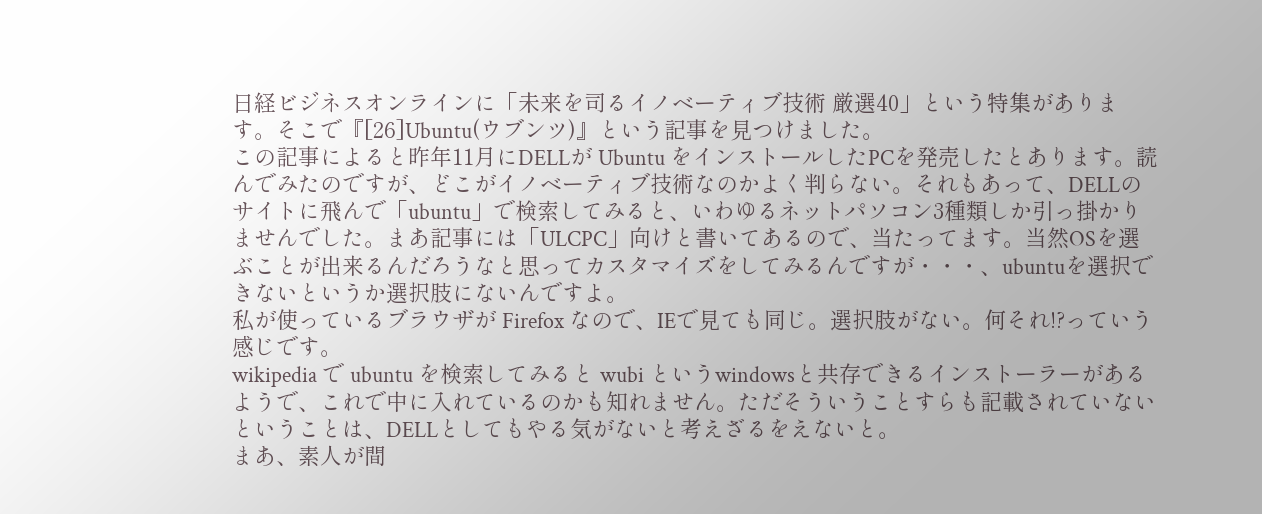日経ビジネスオンラインに「未来を司るイノベーティブ技術 厳選40」という特集があります。そこで『[26]Ubuntu(ウブンツ)』という記事を見つけました。
この記事によると昨年11月にDELLが Ubuntu をインストールしたPCを発売したとあります。読んでみたのですが、どこがイノベーティブ技術なのかよく判らない。それもあって、DELLのサイトに飛んで「ubuntu」で検索してみると、いわゆるネットパソコン3種類しか引っ掛かりませんでした。まあ記事には「ULCPC」向けと書いてあるので、当たってます。当然OSを選ぶことが出来るんだろうなと思ってカスタマイズをしてみるんですが・・・、ubuntuを選択できないというか選択肢にないんですよ。
私が使っているブラウザが Firefox なので、IEで見ても同じ。選択肢がない。何それ!?っていう感じです。
wikipedia で ubuntu を検索してみると wubi というwindowsと共存できるインストーラーがあるようで、これで中に入れているのかも知れません。ただそういうことすらも記載されていないということは、DELLとしてもやる気がないと考えざるをえないと。
まあ、素人が間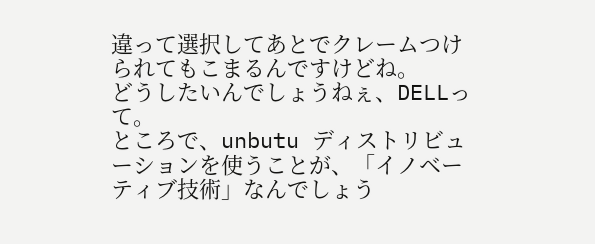違って選択してあとでクレームつけられてもこまるんですけどね。
どうしたいんでしょうねぇ、DELLって。
ところで、unbutu ディストリビューションを使うことが、「イノベーティブ技術」なんでしょう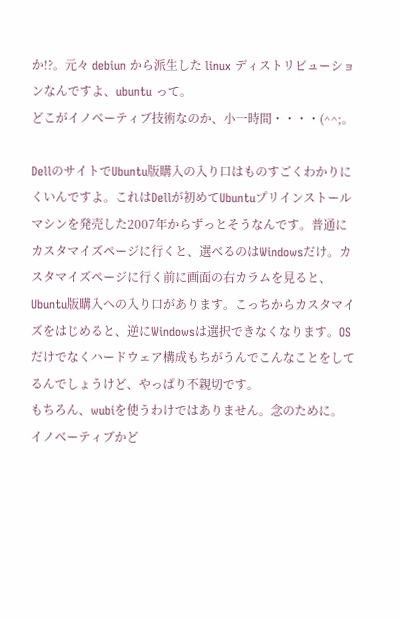か!?。元々 debiun から派生した linux ディストリビューションなんですよ、ubuntu って。
どこがイノベーティブ技術なのか、小一時間・・・・(^^;。

DellのサイトでUbuntu版購入の入り口はものすごくわかりにくいんですよ。これはDellが初めてUbuntuプリインストールマシンを発売した2007年からずっとそうなんです。普通にカスタマイズページに行くと、選べるのはWindowsだけ。カスタマイズページに行く前に画面の右カラムを見ると、Ubuntu版購入への入り口があります。こっちからカスタマイズをはじめると、逆にWindowsは選択できなくなります。OSだけでなくハードウェア構成もちがうんでこんなことをしてるんでしょうけど、やっぱり不親切です。
もちろん、wubiを使うわけではありません。念のために。
イノベーティブかど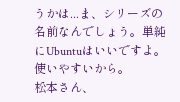うかは...ま、シリーズの名前なんでしょう。単純にUbuntuはいいですよ。使いやすいから。
松本さん、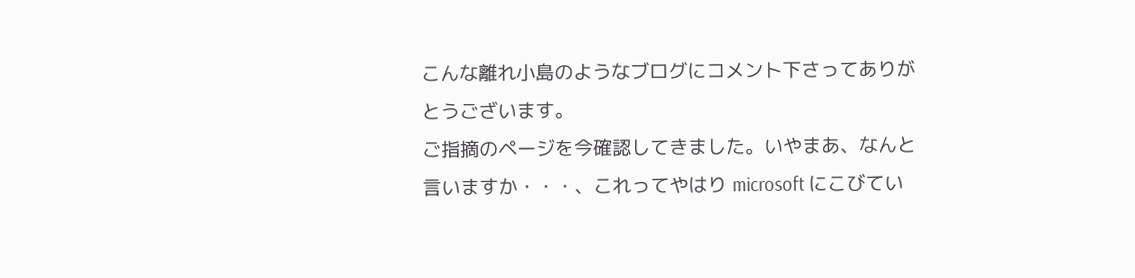こんな離れ小島のようなブログにコメント下さってありがとうございます。
ご指摘のページを今確認してきました。いやまあ、なんと言いますか・・・、これってやはり microsoft にこびてい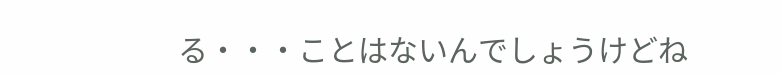る・・・ことはないんでしょうけどね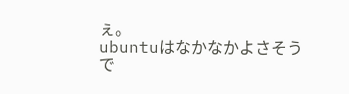ぇ。
ubuntuはなかなかよさそうで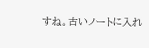すね。古いノートに入れ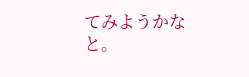てみようかなと。